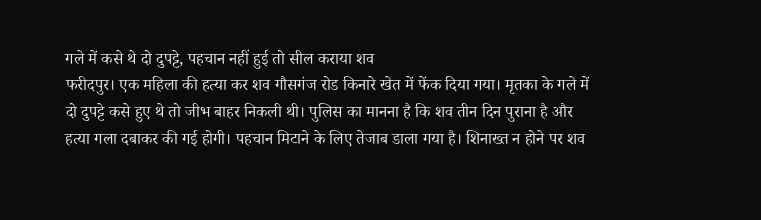गले में कसे थे दो दुपट्टे, पहचान नहीं हुई तो सील कराया शव
फरीदपुर। एक महिला की हत्या कर शव गौसगंज रोड किनारे खेत में फेंक दिया गया। मृतका के गले में दो दुपट्टे कसे हुए थे तो जीभ बाहर निकली थी। पुलिस का मानना है कि शव तीन दिन पुराना है और हत्या गला दबाकर की गई होगी। पहचान मिटाने के लिए तेजाब डाला गया है। शिनाख्त न होने पर शव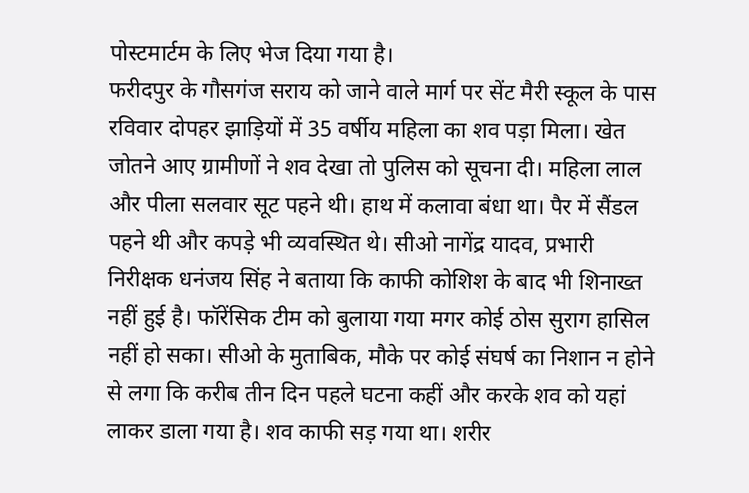पोस्टमार्टम के लिए भेज दिया गया है।
फरीदपुर के गौसगंज सराय को जाने वाले मार्ग पर सेंट मैरी स्कूल के पास रविवार दोपहर झाड़ियों में 35 वर्षीय महिला का शव पड़ा मिला। खेत जोतने आए ग्रामीणों ने शव देखा तो पुलिस को सूचना दी। महिला लाल और पीला सलवार सूट पहने थी। हाथ में कलावा बंधा था। पैर में सैंडल पहने थी और कपड़े भी व्यवस्थित थे। सीओ नागेंद्र यादव, प्रभारी निरीक्षक धनंजय सिंह ने बताया कि काफी कोशिश के बाद भी शिनाख्त नहीं हुई है। फॉरेंसिक टीम को बुलाया गया मगर कोई ठोस सुराग हासिल नहीं हो सका। सीओ के मुताबिक, मौके पर कोई संघर्ष का निशान न होने से लगा कि करीब तीन दिन पहले घटना कहीं और करके शव को यहां लाकर डाला गया है। शव काफी सड़ गया था। शरीर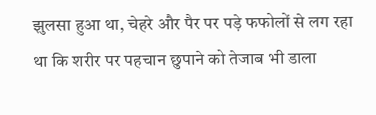झुलसा हुआ था, चेहरे और पैर पर पड़े फफोलों से लग रहा था कि शरीर पर पहचान छुपाने को तेजाब भी डाला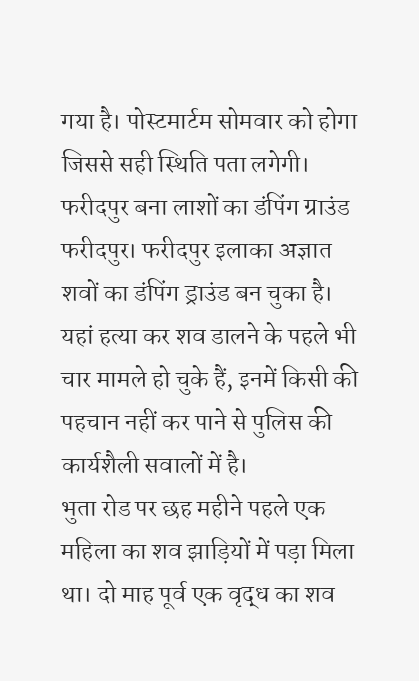गया है। पोस्टमार्टम सोमवार को होगा जिससे सही स्थिति पता लगेगी।
फरीदपुर बना लाशों का डंपिंग ग्राउंड
फरीदपुर। फरीदपुर इलाका अज्ञात शवों का डंपिंग ड्राउंड बन चुका है। यहां हत्या कर शव डालने के पहले भी चार मामले हो चुके हैं, इनमें किसी की पहचान नहीं कर पाने से पुलिस की कार्यशैली सवालों में है।
भुता रोड पर छह महीने पहले एक महिला का शव झाड़ियों में पड़ा मिला था। दो माह पूर्व एक वृद्ध का शव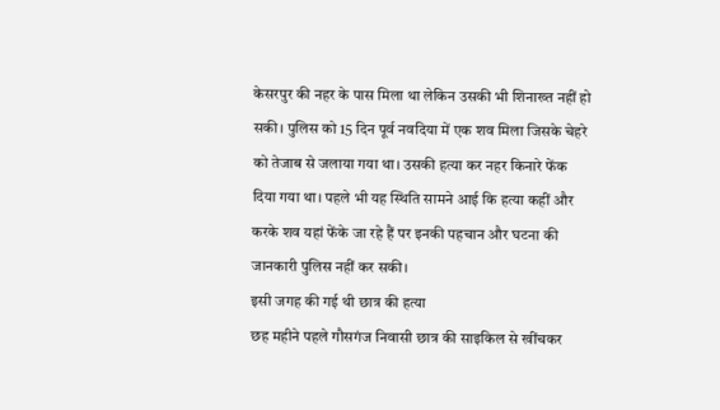केसरपुर की नहर के पास मिला था लेकिन उसकी भी शिनाख्त नहीं हो सकी। पुलिस को 15 दिन पूर्व नवदिया में एक शव मिला जिसके चेहरे को तेजाब से जलाया गया था। उसकी हत्या कर नहर किनारे फेंक दिया गया था। पहले भी यह स्थिति सामने आई कि हत्या कहीं और करके शव यहां फेंके जा रहे हैं पर इनकी पहचान और घटना की जानकारी पुलिस नहीं कर सकी।
इसी जगह की गई थी छात्र की हत्या
छह महीने पहले गौसगंज निवासी छात्र की साइकिल से खींचकर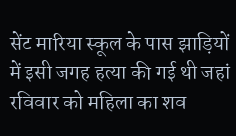सेंट मारिया स्कूल के पास झाड़ियों में इसी जगह हत्या की गई थी जहां रविवार को महिला का शव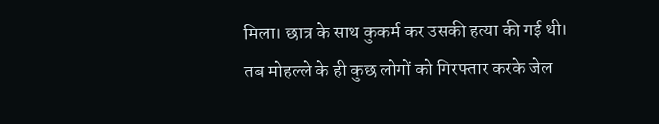मिला। छात्र के साथ कुकर्म कर उसकी हत्या की गई थी। तब मोहल्ले के ही कुछ लोगों को गिरफ्तार करके जेल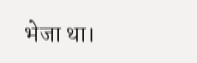भेजा था।